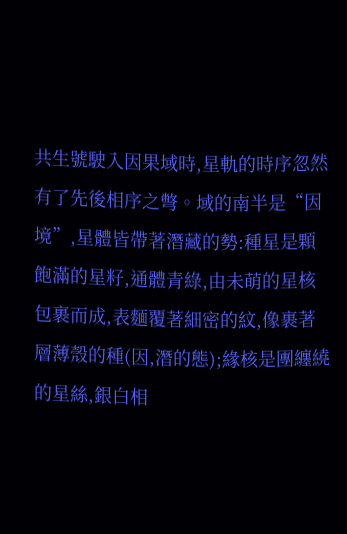共生號駛入因果域時,星軌的時序忽然有了先後相序之彆。域的南半是“因境”,星體皆帶著潛藏的勢:種星是顆飽滿的星籽,通體青綠,由未萌的星核包裹而成,表麵覆著細密的紋,像裹著層薄殼的種(因,潛的態);緣核是團纏繞的星絲,銀白相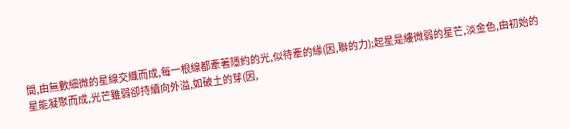間,由無數細微的星線交織而成,每一根線都牽著隱約的光,似待牽的緣(因,聯的力);起星是縷微弱的星芒,淡金色,由初始的星能凝聚而成,光芒雖弱卻持續向外溢,如破土的芽(因,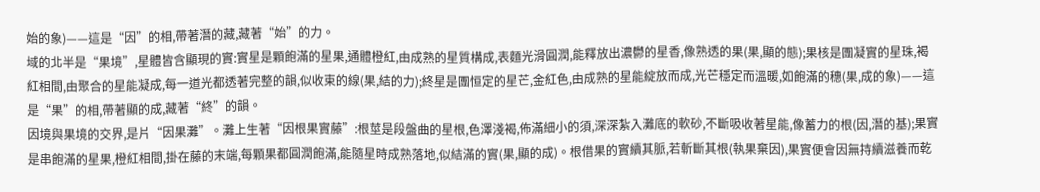始的象)——這是“因”的相,帶著潛的藏,藏著“始”的力。
域的北半是“果境”,星體皆含顯現的實:實星是顆飽滿的星果,通體橙紅,由成熟的星質構成,表麵光滑圓潤,能釋放出濃鬱的星香,像熟透的果(果,顯的態);果核是團凝實的星珠,褐紅相間,由聚合的星能凝成,每一道光都透著完整的韻,似收束的線(果,結的力);終星是團恒定的星芒,金紅色,由成熟的星能綻放而成,光芒穩定而溫暖,如飽滿的穗(果,成的象)——這是“果”的相,帶著顯的成,藏著“終”的韻。
因境與果境的交界,是片“因果灘”。灘上生著“因根果實藤”:根莖是段盤曲的星根,色澤淺褐,佈滿細小的須,深深紮入灘底的軟砂,不斷吸收著星能,像蓄力的根(因,潛的基);果實是串飽滿的星果,橙紅相間,掛在藤的末端,每顆果都圓潤飽滿,能隨星時成熟落地,似結滿的實(果,顯的成)。根借果的實續其脈,若斬斷其根(執果棄因),果實便會因無持續滋養而乾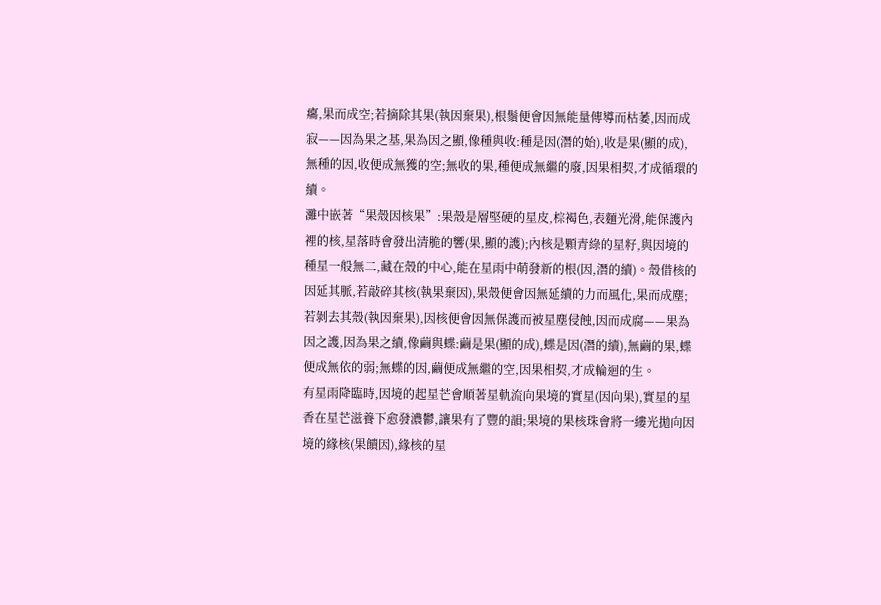癟,果而成空;若摘除其果(執因棄果),根鬚便會因無能量傳導而枯萎,因而成寂——因為果之基,果為因之顯,像種與收:種是因(潛的始),收是果(顯的成),無種的因,收便成無獲的空;無收的果,種便成無繼的廢,因果相契,才成循環的續。
灘中嵌著“果殼因核果”:果殼是層堅硬的星皮,棕褐色,表麵光滑,能保護內裡的核,星落時會發出清脆的響(果,顯的護);內核是顆青綠的星籽,與因境的種星一般無二,藏在殼的中心,能在星雨中萌發新的根(因,潛的續)。殼借核的因延其脈,若敲碎其核(執果棄因),果殼便會因無延續的力而風化,果而成塵;若剝去其殼(執因棄果),因核便會因無保護而被星塵侵蝕,因而成腐——果為因之護,因為果之續,像繭與蝶:繭是果(顯的成),蝶是因(潛的續),無繭的果,蝶便成無依的弱;無蝶的因,繭便成無繼的空,因果相契,才成輪迴的生。
有星雨降臨時,因境的起星芒會順著星軌流向果境的實星(因向果),實星的星香在星芒滋養下愈發濃鬱,讓果有了豐的韻;果境的果核珠會將一縷光拋向因境的緣核(果饋因),緣核的星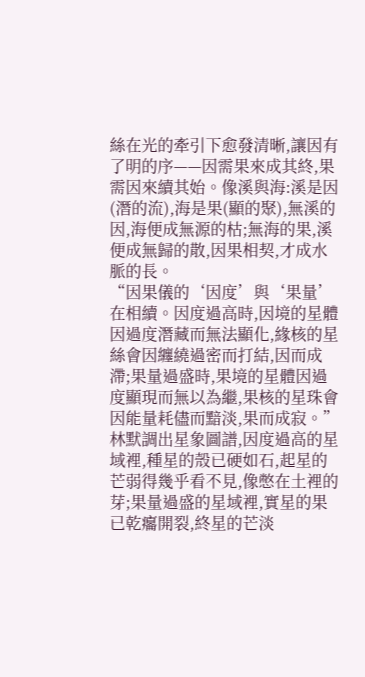絲在光的牽引下愈發清晰,讓因有了明的序——因需果來成其終,果需因來續其始。像溪與海:溪是因(潛的流),海是果(顯的聚),無溪的因,海便成無源的枯;無海的果,溪便成無歸的散,因果相契,才成水脈的長。
“因果儀的‘因度’與‘果量’在相續。因度過高時,因境的星體因過度潛藏而無法顯化,緣核的星絲會因纏繞過密而打結,因而成滯;果量過盛時,果境的星體因過度顯現而無以為繼,果核的星珠會因能量耗儘而黯淡,果而成寂。”林默調出星象圖譜,因度過高的星域裡,種星的殼已硬如石,起星的芒弱得幾乎看不見,像憋在土裡的芽;果量過盛的星域裡,實星的果已乾癟開裂,終星的芒淡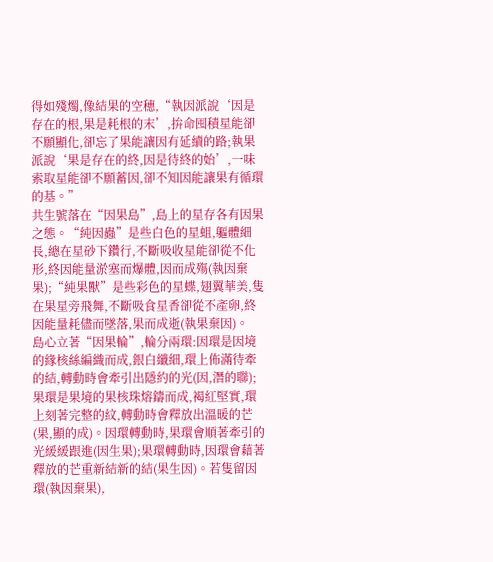得如殘燭,像結果的空穗,“執因派說‘因是存在的根,果是耗根的末’,拚命囤積星能卻不願顯化,卻忘了果能讓因有延續的路;執果派說‘果是存在的終,因是待終的始’,一味索取星能卻不願蓄因,卻不知因能讓果有循環的基。”
共生號落在“因果島”,島上的星存各有因果之態。“純因蟲”是些白色的星蛆,軀體細長,總在星砂下鑽行,不斷吸收星能卻從不化形,終因能量淤塞而爆體,因而成殤(執因棄果);“純果獸”是些彩色的星蝶,翅翼華美,隻在果星旁飛舞,不斷吸食星香卻從不產卵,終因能量耗儘而墜落,果而成逝(執果棄因)。
島心立著“因果輪”,輪分兩環:因環是因境的緣核絲編織而成,銀白纖細,環上佈滿待牽的結,轉動時會牽引出隱約的光(因,潛的聯);果環是果境的果核珠熔鑄而成,褐紅堅實,環上刻著完整的紋,轉動時會釋放出溫暖的芒(果,顯的成)。因環轉動時,果環會順著牽引的光緩緩跟進(因生果);果環轉動時,因環會藉著釋放的芒重新結新的結(果生因)。若隻留因環(執因棄果),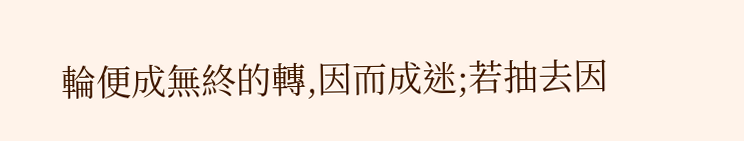輪便成無終的轉,因而成迷;若抽去因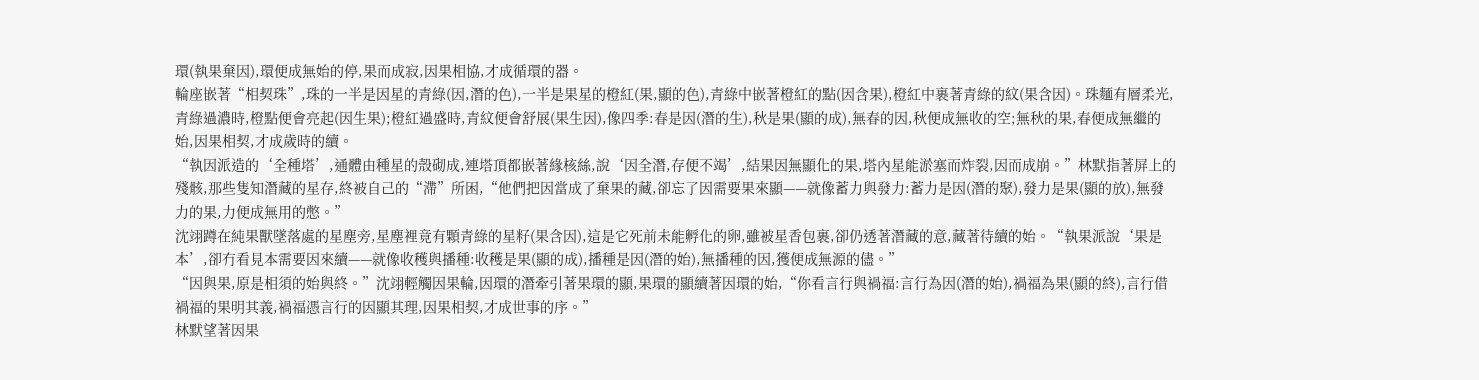環(執果棄因),環便成無始的停,果而成寂,因果相協,才成循環的器。
輪座嵌著“相契珠”,珠的一半是因星的青綠(因,潛的色),一半是果星的橙紅(果,顯的色),青綠中嵌著橙紅的點(因含果),橙紅中裹著青綠的紋(果含因)。珠麵有層柔光,青綠過濃時,橙點便會亮起(因生果);橙紅過盛時,青紋便會舒展(果生因),像四季:春是因(潛的生),秋是果(顯的成),無春的因,秋便成無收的空;無秋的果,春便成無繼的始,因果相契,才成歲時的續。
“執因派造的‘全種塔’,通體由種星的殼砌成,連塔頂都嵌著緣核絲,說‘因全潛,存便不竭’,結果因無顯化的果,塔內星能淤塞而炸裂,因而成崩。”林默指著屏上的殘骸,那些隻知潛藏的星存,終被自己的“滯”所困,“他們把因當成了棄果的藏,卻忘了因需要果來顯——就像蓄力與發力:蓄力是因(潛的聚),發力是果(顯的放),無發力的果,力便成無用的憋。”
沈翊蹲在純果獸墜落處的星塵旁,星塵裡竟有顆青綠的星籽(果含因),這是它死前未能孵化的卵,雖被星香包裹,卻仍透著潛藏的意,藏著待續的始。“執果派說‘果是本’,卻冇看見本需要因來續——就像收穫與播種:收穫是果(顯的成),播種是因(潛的始),無播種的因,獲便成無源的儘。”
“因與果,原是相須的始與終。”沈翊輕觸因果輪,因環的潛牽引著果環的顯,果環的顯續著因環的始,“你看言行與禍福:言行為因(潛的始),禍福為果(顯的終),言行借禍福的果明其義,禍福憑言行的因顯其理,因果相契,才成世事的序。”
林默望著因果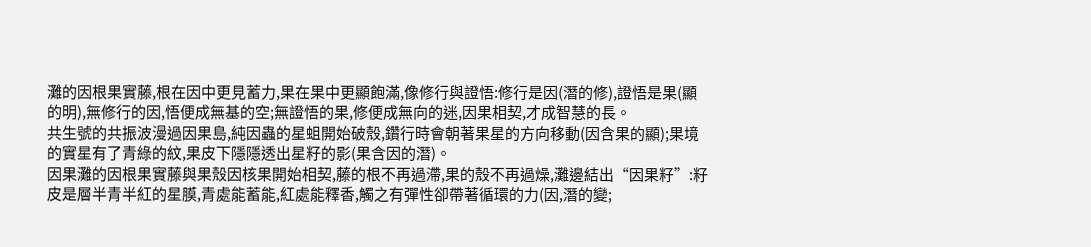灘的因根果實藤,根在因中更見蓄力,果在果中更顯飽滿,像修行與證悟:修行是因(潛的修),證悟是果(顯的明),無修行的因,悟便成無基的空;無證悟的果,修便成無向的迷,因果相契,才成智慧的長。
共生號的共振波漫過因果島,純因蟲的星蛆開始破殼,鑽行時會朝著果星的方向移動(因含果的顯);果境的實星有了青綠的紋,果皮下隱隱透出星籽的影(果含因的潛)。
因果灘的因根果實藤與果殼因核果開始相契,藤的根不再過滯,果的殼不再過燥,灘邊結出“因果籽”:籽皮是層半青半紅的星膜,青處能蓄能,紅處能釋香,觸之有彈性卻帶著循環的力(因,潛的變;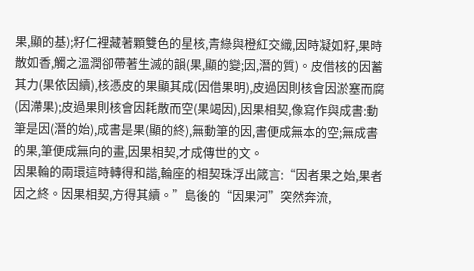果,顯的基);籽仁裡藏著顆雙色的星核,青綠與橙紅交織,因時凝如籽,果時散如香,觸之溫潤卻帶著生滅的韻(果,顯的變;因,潛的質)。皮借核的因蓄其力(果依因續),核憑皮的果顯其成(因借果明),皮過因則核會因淤塞而腐(因滯果);皮過果則核會因耗散而空(果竭因),因果相契,像寫作與成書:動筆是因(潛的始),成書是果(顯的終),無動筆的因,書便成無本的空;無成書的果,筆便成無向的畫,因果相契,才成傳世的文。
因果輪的兩環這時轉得和諧,輪座的相契珠浮出箴言:“因者果之始,果者因之終。因果相契,方得其續。”島後的“因果河”突然奔流,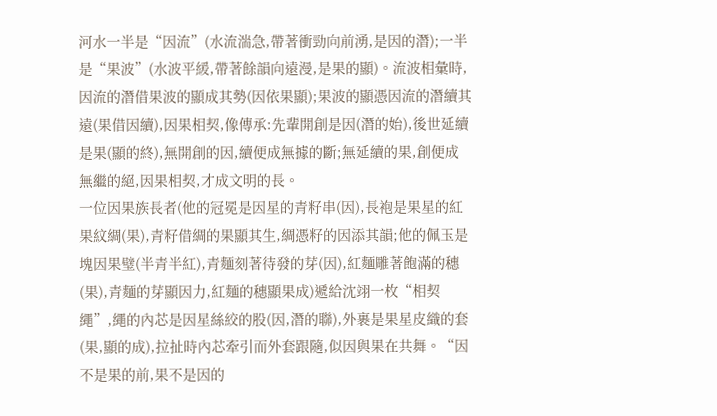河水一半是“因流”(水流湍急,帶著衝勁向前湧,是因的潛);一半是“果波”(水波平緩,帶著餘韻向遠漫,是果的顯)。流波相彙時,因流的潛借果波的顯成其勢(因依果顯);果波的顯憑因流的潛續其遠(果借因續),因果相契,像傳承:先輩開創是因(潛的始),後世延續是果(顯的終),無開創的因,續便成無據的斷;無延續的果,創便成無繼的絕,因果相契,才成文明的長。
一位因果族長者(他的冠冕是因星的青籽串(因),長袍是果星的紅果紋綢(果),青籽借綢的果顯其生,綢憑籽的因添其韻;他的佩玉是塊因果璧(半青半紅),青麵刻著待發的芽(因),紅麵雕著飽滿的穗(果),青麵的芽顯因力,紅麵的穗顯果成)遞給沈翊一枚“相契繩”,繩的內芯是因星絲絞的股(因,潛的聯),外裹是果星皮織的套(果,顯的成),拉扯時內芯牽引而外套跟隨,似因與果在共舞。“因不是果的前,果不是因的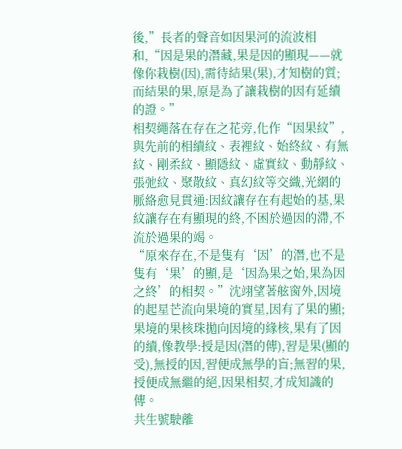後,”長者的聲音如因果河的流波相和,“因是果的潛藏,果是因的顯現——就像你栽樹(因),需待結果(果),才知樹的質;而結果的果,原是為了讓栽樹的因有延續的證。”
相契繩落在存在之花旁,化作“因果紋”,與先前的相續紋、表裡紋、始終紋、有無紋、剛柔紋、顯隱紋、虛實紋、動靜紋、張弛紋、聚散紋、真幻紋等交織,光網的脈絡愈見貫通:因紋讓存在有起始的基,果紋讓存在有顯現的終,不困於過因的滯,不流於過果的竭。
“原來存在,不是隻有‘因’的潛,也不是隻有‘果’的顯,是‘因為果之始,果為因之終’的相契。”沈翊望著舷窗外,因境的起星芒流向果境的實星,因有了果的顯;果境的果核珠拋向因境的緣核,果有了因的續,像教學:授是因(潛的傳),習是果(顯的受),無授的因,習便成無學的盲;無習的果,授便成無繼的絕,因果相契,才成知識的傳。
共生號駛離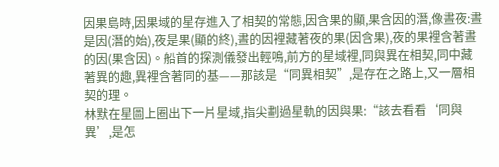因果島時,因果域的星存進入了相契的常態,因含果的顯,果含因的潛,像晝夜:晝是因(潛的始),夜是果(顯的終),晝的因裡藏著夜的果(因含果),夜的果裡含著晝的因(果含因)。船首的探測儀發出輕鳴,前方的星域裡,同與異在相契,同中藏著異的趣,異裡含著同的基——那該是“同異相契”,是存在之路上,又一層相契的理。
林默在星圖上圈出下一片星域,指尖劃過星軌的因與果:“該去看看‘同與異’,是怎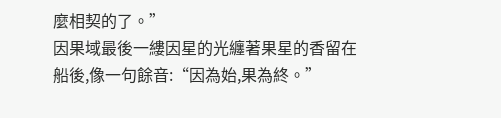麼相契的了。”
因果域最後一縷因星的光纏著果星的香留在船後,像一句餘音:“因為始,果為終。”